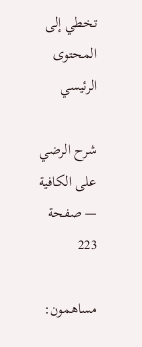تخطي إلى المحتوى الرئيسي

شرح الرضي على الكافية — صفحة 223

مساهمون: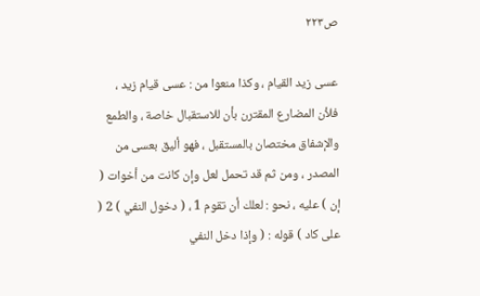ص٢٢٣

عسى زيد القيام ، وكذا منعوا من : عسى قيام زيد ، فلأن المضارع المقترن بأن للاستقبال خاصة ، والطمع والإشفاق مختصان بالمستقبل ، فهو أليق بعسى من المصدر ، ومن ثم قد تحمل لعل وإن كانت من أخوات ( إن ) عليه ، نحو : لعلك أن تقوم 1 ، ( دخول النفي ) 2 ( على كاد ) قوله : ( وإذا دخل النفي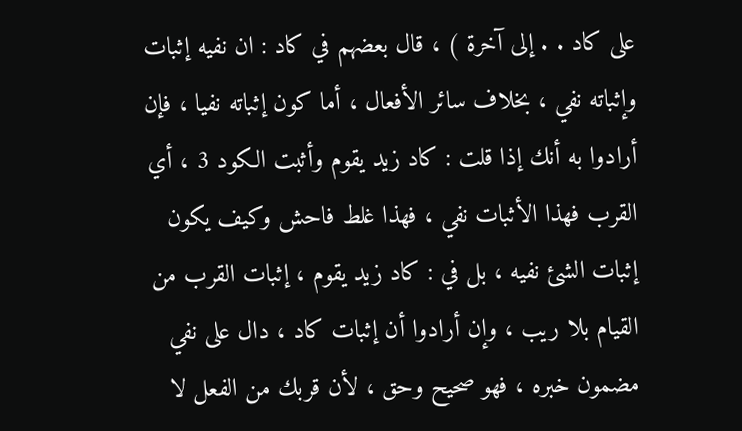على كاد . . إلى آخرة ) ، قال بعضهم في كاد : ان نفيه إثبات وإثباته نفي ، بخلاف سائر الأفعال ، أما كون إثباته نفيا ، فإن أرادوا به أنك إذا قلت : كاد زيد يقوم وأثبت الكود 3 ، أي القرب فهذا الأثبات نفي ، فهذا غلط فاحش وكيف يكون إثبات الشئ نفيه ، بل في : كاد زيد يقوم ، إثبات القرب من القيام بلا ريب ، وإن أرادوا أن إثبات كاد ، دال على نفي مضمون خبره ، فهو صحيح وحق ، لأن قربك من الفعل لا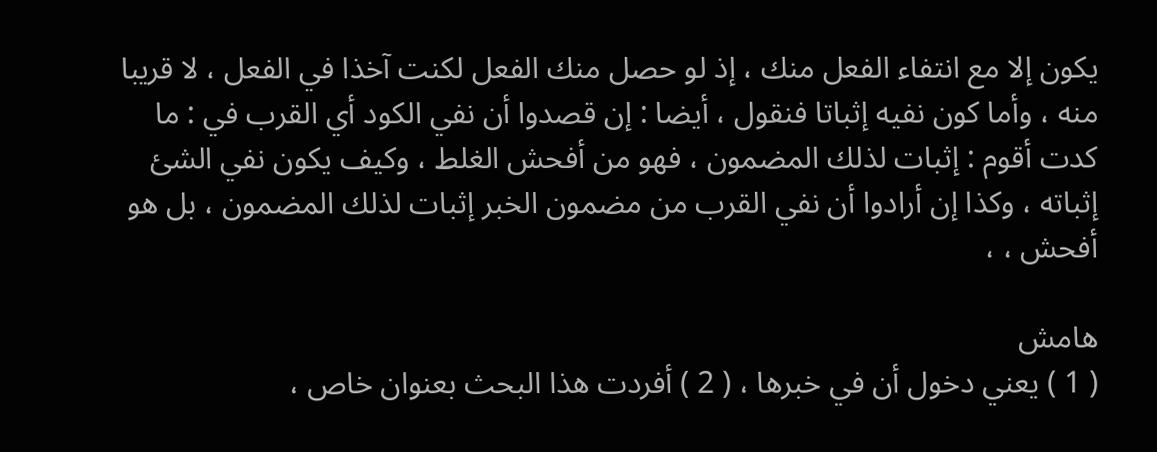يكون إلا مع انتفاء الفعل منك ، إذ لو حصل منك الفعل لكنت آخذا في الفعل ، لا قريبا منه ، وأما كون نفيه إثباتا فنقول ، أيضا : إن قصدوا أن نفي الكود أي القرب في : ما كدت أقوم : إثبات لذلك المضمون ، فهو من أفحش الغلط ، وكيف يكون نفي الشئ إثباته ، وكذا إن أرادوا أن نفي القرب من مضمون الخبر إثبات لذلك المضمون ، بل هو أفحش ، ،

هامش
( 1 ) يعني دخول أن في خبرها ، ( 2 ) أفردت هذا البحث بعنوان خاص ،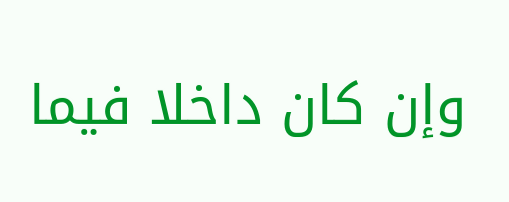وإن كان داخلا فيما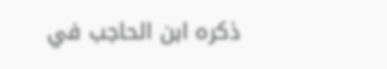ذكره ابن الحاجب في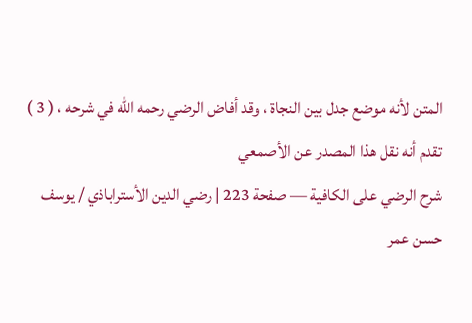المتن لأنه موضع جدل بين النجاة ، وقد أفاض الرضي رحمه الله في شرحه ، ( 3 ) تقدم أنه نقل هذا المصدر عن الأصمعي
شرح الرضي على الكافية — صفحة 223 | رضي الدين الأستراباذي / يوسف حسن عمر